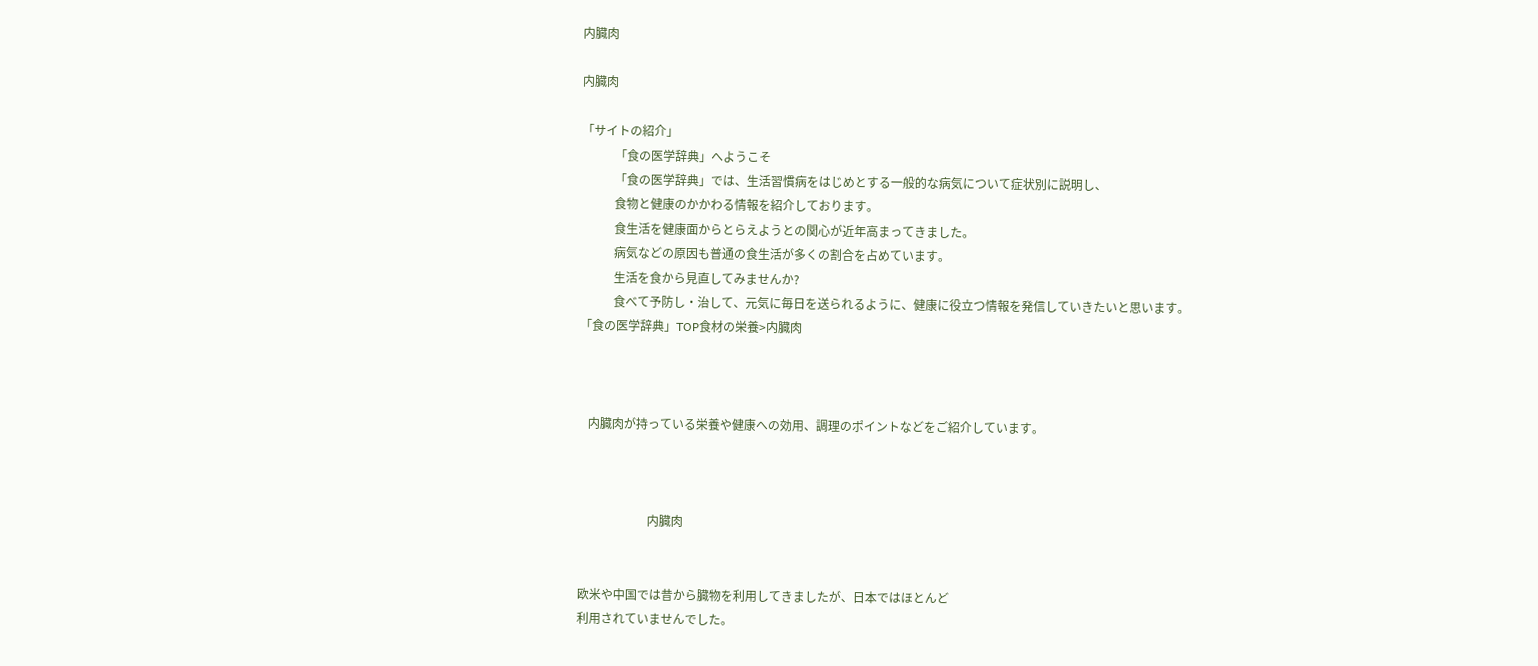内臓肉

内臓肉

「サイトの紹介」
           「食の医学辞典」へようこそ
           「食の医学辞典」では、生活習慣病をはじめとする一般的な病気について症状別に説明し、
           食物と健康のかかわる情報を紹介しております。
           食生活を健康面からとらえようとの関心が近年高まってきました。
           病気などの原因も普通の食生活が多くの割合を占めています。
           生活を食から見直してみませんか?
           食べて予防し・治して、元気に毎日を送られるように、健康に役立つ情報を発信していきたいと思います。
「食の医学辞典」TOP食材の栄養>内臓肉



   内臓肉が持っている栄養や健康への効用、調理のポイントなどをご紹介しています。



                       内臓肉


欧米や中国では昔から臓物を利用してきましたが、日本ではほとんど
利用されていませんでした。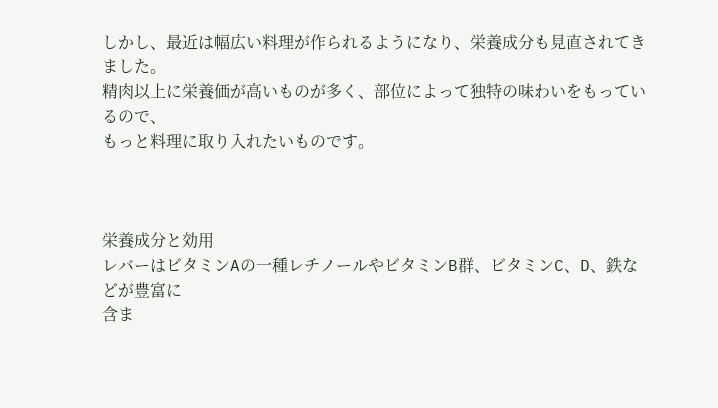しかし、最近は幅広い料理が作られるようになり、栄養成分も見直されてきました。
精肉以上に栄養価が高いものが多く、部位によって独特の味わいをもっているので、
もっと料理に取り入れたいものです。



栄養成分と効用
レバーはビタミンAの一種レチノールやビタミンB群、ビタミンC、D、鉄などが豊富に
含ま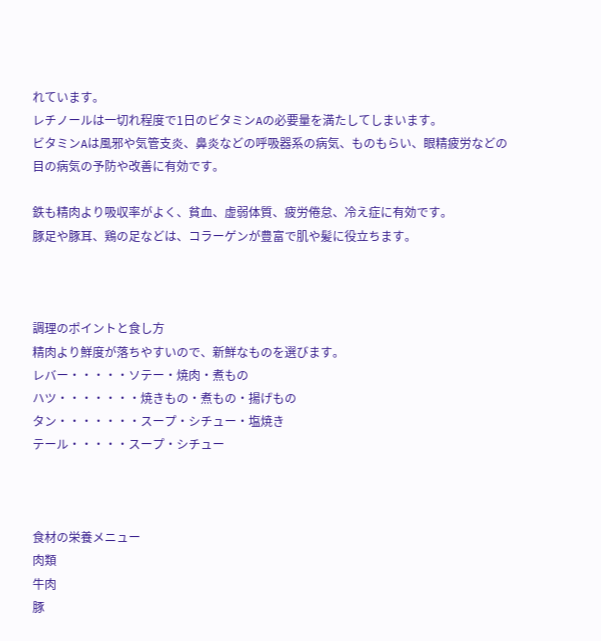れています。
レチノールは一切れ程度で1日のビタミンAの必要量を満たしてしまいます。
ビタミンAは風邪や気管支炎、鼻炎などの呼吸器系の病気、ものもらい、眼精疲労などの
目の病気の予防や改善に有効です。

鉄も精肉より吸収率がよく、貧血、虚弱体質、疲労倦怠、冷え症に有効です。
豚足や豚耳、鶏の足などは、コラーゲンが豊富で肌や髪に役立ちます。



調理のポイントと食し方
精肉より鮮度が落ちやすいので、新鮮なものを選びます。
レバー・・・・・ソテー・焼肉・煮もの
ハツ・・・・・・・焼きもの・煮もの・揚げもの
タン・・・・・・・スープ・シチュー・塩焼き
テール・・・・・スープ・シチュー



食材の栄養メニュー
肉類
牛肉
豚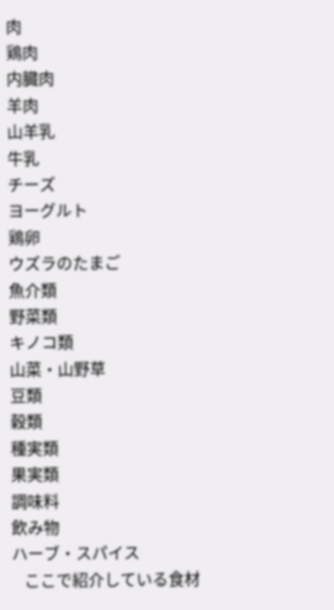肉
鶏肉
内臓肉
羊肉
山羊乳
牛乳
チーズ
ヨーグルト
鶏卵
ウズラのたまご
魚介類
野菜類
キノコ類
山菜・山野草
豆類
穀類
種実類
果実類
調味料
飲み物
ハーブ・スパイス
   ここで紹介している食材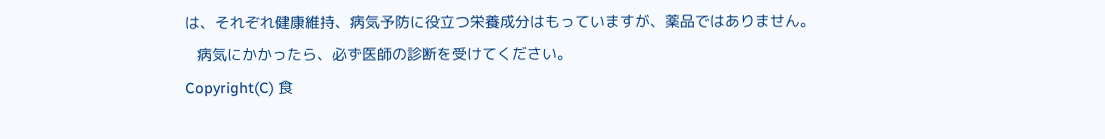は、それぞれ健康維持、病気予防に役立つ栄養成分はもっていますが、薬品ではありません。
   病気にかかったら、必ず医師の診断を受けてください。
Copyright(C) 食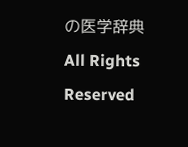の医学辞典 All Rights Reserved